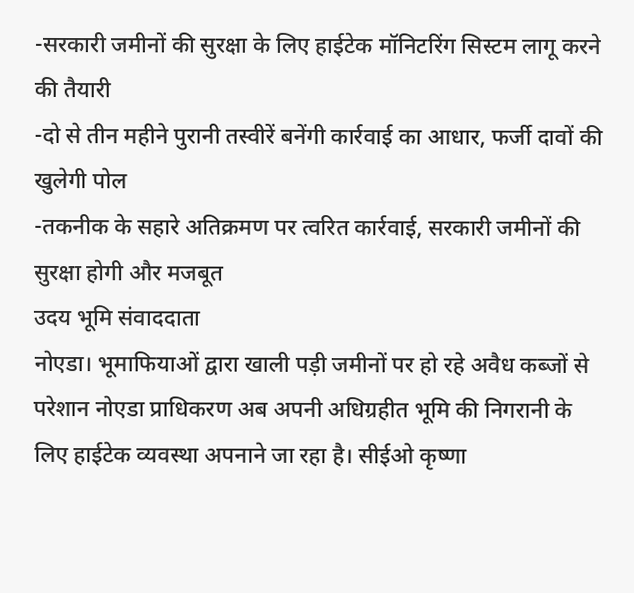-सरकारी जमीनों की सुरक्षा के लिए हाईटेक मॉनिटरिंग सिस्टम लागू करने की तैयारी
-दो से तीन महीने पुरानी तस्वीरें बनेंगी कार्रवाई का आधार, फर्जी दावों की खुलेगी पोल
-तकनीक के सहारे अतिक्रमण पर त्वरित कार्रवाई, सरकारी जमीनों की सुरक्षा होगी और मजबूत
उदय भूमि संवाददाता
नोएडा। भूमाफियाओं द्वारा खाली पड़ी जमीनों पर हो रहे अवैध कब्जों से परेशान नोएडा प्राधिकरण अब अपनी अधिग्रहीत भूमि की निगरानी के लिए हाईटेक व्यवस्था अपनाने जा रहा है। सीईओ कृष्णा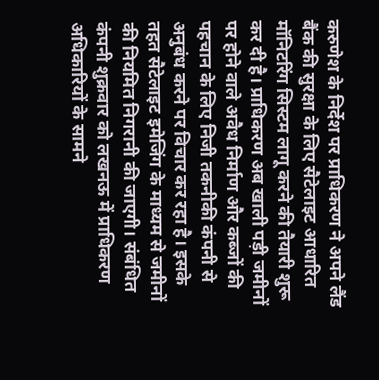करुणेश के निर्देश पर प्राधिकरण ने अपने लैंड बैंक की सुरक्षा के लिए सैटेलाइट आधारित मॉनिटरिंग सिस्टम लागू करने की तैयारी शुरू कर दी है। प्राधिकरण अब खाली पड़ी जमीनों पर होने वाले अवैध निर्माण और कब्जों की पहचान के लिए निजी तकनीकी कंपनी से अनुबंध करने पर विचार कर रहा है। इसके तहत सैटेलाइट इमेजिंग के माध्यम से जमीनों की नियमित निगरानी की जाएगी। संबंधित कंपनी शुक्रवार को लखनऊ में प्राधिकरण अधिकारियों के सामने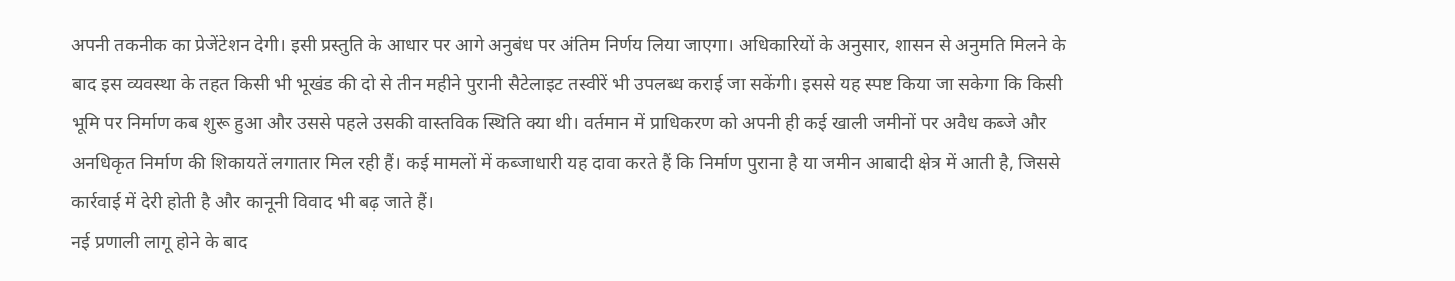अपनी तकनीक का प्रेजेंटेशन देगी। इसी प्रस्तुति के आधार पर आगे अनुबंध पर अंतिम निर्णय लिया जाएगा। अधिकारियों के अनुसार, शासन से अनुमति मिलने के बाद इस व्यवस्था के तहत किसी भी भूखंड की दो से तीन महीने पुरानी सैटेलाइट तस्वीरें भी उपलब्ध कराई जा सकेंगी। इससे यह स्पष्ट किया जा सकेगा कि किसी भूमि पर निर्माण कब शुरू हुआ और उससे पहले उसकी वास्तविक स्थिति क्या थी। वर्तमान में प्राधिकरण को अपनी ही कई खाली जमीनों पर अवैध कब्जे और अनधिकृत निर्माण की शिकायतें लगातार मिल रही हैं। कई मामलों में कब्जाधारी यह दावा करते हैं कि निर्माण पुराना है या जमीन आबादी क्षेत्र में आती है, जिससे कार्रवाई में देरी होती है और कानूनी विवाद भी बढ़ जाते हैं।
नई प्रणाली लागू होने के बाद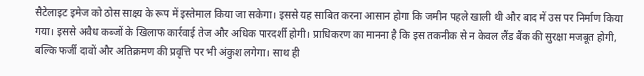सैटेलाइट इमेज को ठोस साक्ष्य के रूप में इस्तेमाल किया जा सकेगा। इससे यह साबित करना आसान होगा कि जमीन पहले खाली थी और बाद में उस पर निर्माण किया गया। इससे अवैध कब्जों के खिलाफ कार्रवाई तेज और अधिक पारदर्शी होगी। प्राधिकरण का मानना है कि इस तकनीक से न केवल लैंड बैंक की सुरक्षा मजबूत होगी, बल्कि फर्जी दावों और अतिक्रमण की प्रवृत्ति पर भी अंकुश लगेगा। साथ ही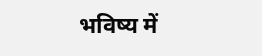भविष्य में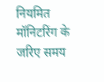नियमित मॉनिटरिंग के जरिए समय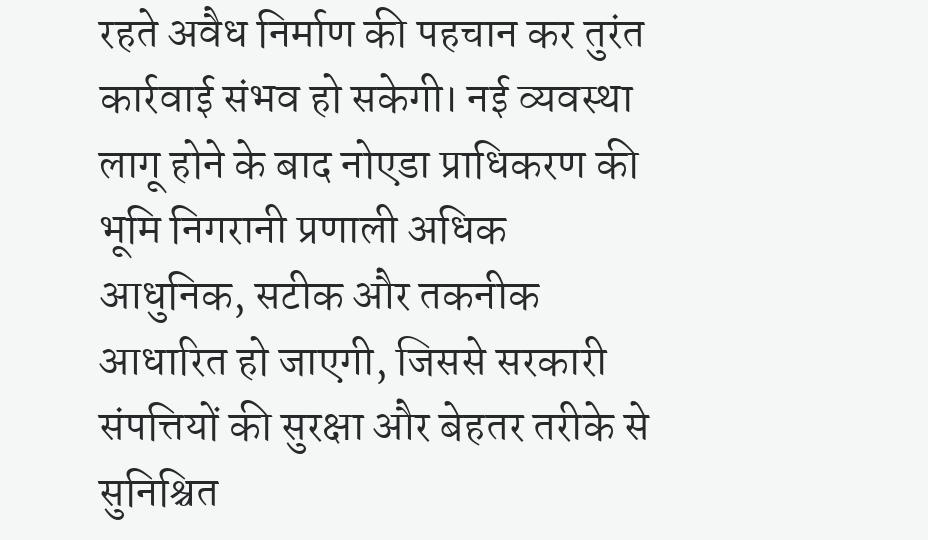रहते अवैध निर्माण की पहचान कर तुरंत कार्रवाई संभव हो सकेगी। नई व्यवस्था लागू होने के बाद नोएडा प्राधिकरण की भूमि निगरानी प्रणाली अधिक आधुनिक, सटीक और तकनीक आधारित हो जाएगी, जिससे सरकारी संपत्तियों की सुरक्षा और बेहतर तरीके से सुनिश्चित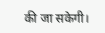की जा सकेगी।